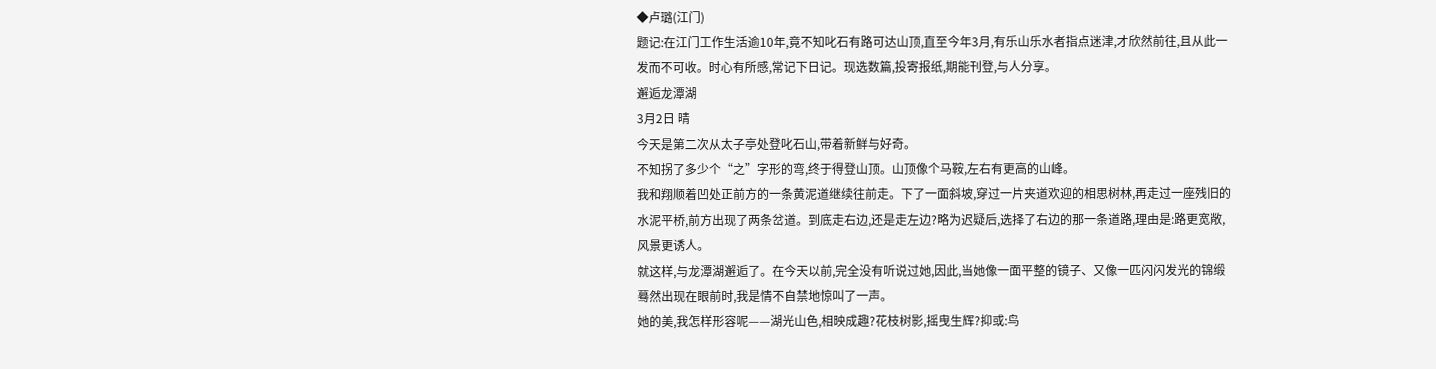◆卢璐(江门)
题记:在江门工作生活逾10年,竟不知叱石有路可达山顶,直至今年3月,有乐山乐水者指点迷津,才欣然前往,且从此一发而不可收。时心有所感,常记下日记。现选数篇,投寄报纸,期能刊登,与人分享。
邂逅龙潭湖
3月2日 晴
今天是第二次从太子亭处登叱石山,带着新鲜与好奇。
不知拐了多少个“之”字形的弯,终于得登山顶。山顶像个马鞍,左右有更高的山峰。
我和翔顺着凹处正前方的一条黄泥道继续往前走。下了一面斜坡,穿过一片夹道欢迎的相思树林,再走过一座残旧的水泥平桥,前方出现了两条岔道。到底走右边,还是走左边?略为迟疑后,选择了右边的那一条道路,理由是:路更宽敞,风景更诱人。
就这样,与龙潭湖邂逅了。在今天以前,完全没有听说过她,因此,当她像一面平整的镜子、又像一匹闪闪发光的锦缎蓦然出现在眼前时,我是情不自禁地惊叫了一声。
她的美,我怎样形容呢——湖光山色,相映成趣?花枝树影,摇曳生辉?抑或:鸟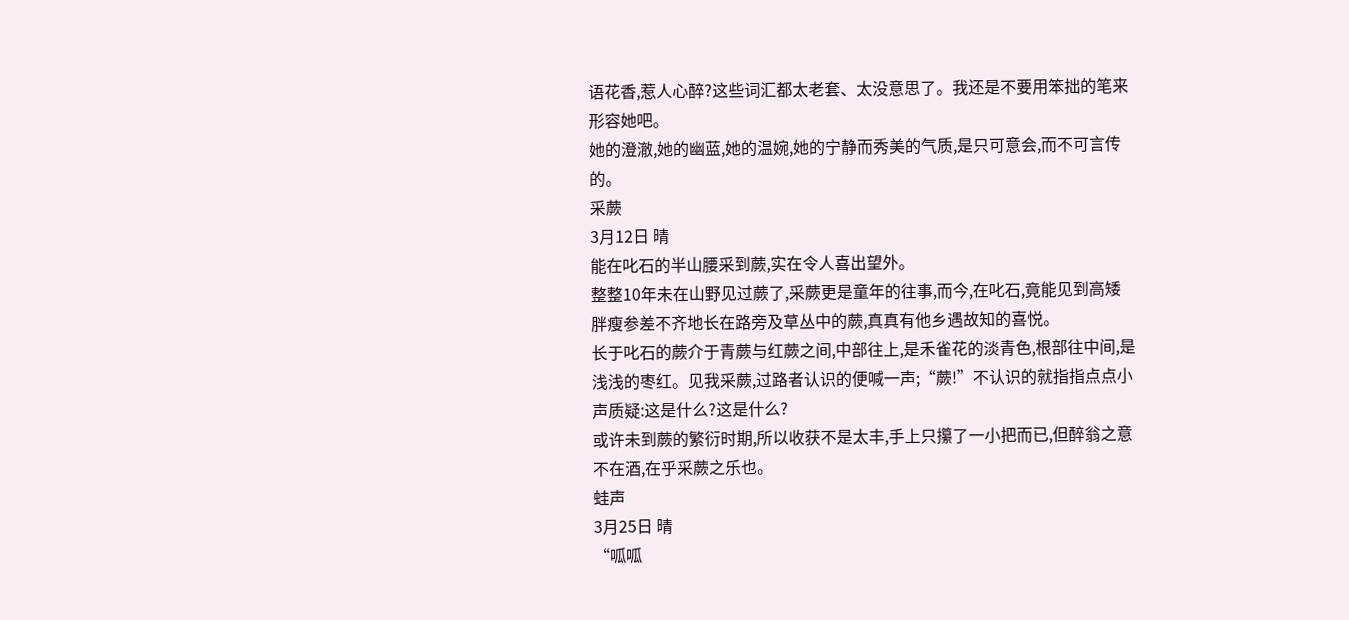语花香,惹人心醉?这些词汇都太老套、太没意思了。我还是不要用笨拙的笔来形容她吧。
她的澄澈,她的幽蓝,她的温婉,她的宁静而秀美的气质,是只可意会,而不可言传的。
采蕨
3月12日 晴
能在叱石的半山腰采到蕨,实在令人喜出望外。
整整10年未在山野见过蕨了,采蕨更是童年的往事,而今,在叱石,竟能见到高矮胖瘦参差不齐地长在路旁及草丛中的蕨,真真有他乡遇故知的喜悦。
长于叱石的蕨介于青蕨与红蕨之间,中部往上,是禾雀花的淡青色,根部往中间,是浅浅的枣红。见我采蕨,过路者认识的便喊一声;“蕨!”不认识的就指指点点小声质疑:这是什么?这是什么?
或许未到蕨的繁衍时期,所以收获不是太丰,手上只攥了一小把而已,但醉翁之意不在酒,在乎采蕨之乐也。
蛙声
3月25日 晴
“呱呱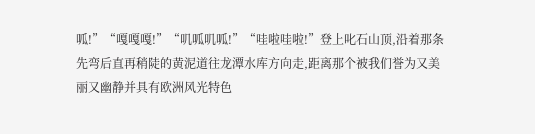呱!”“嘎嘎嘎!”“叽呱叽呱!”“哇啦哇啦!”登上叱石山顶,沿着那条先弯后直再稍陡的黄泥道往龙潭水库方向走,距离那个被我们誉为又美丽又幽静并具有欧洲风光特色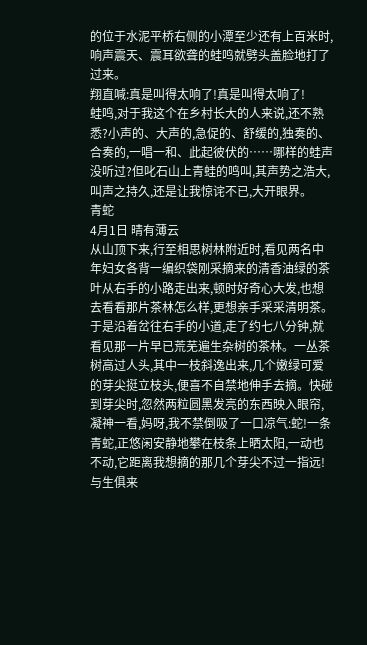的位于水泥平桥右侧的小潭至少还有上百米时,响声震天、震耳欲聋的蛙鸣就劈头盖脸地打了过来。
翔直喊:真是叫得太响了!真是叫得太响了!
蛙鸣,对于我这个在乡村长大的人来说,还不熟悉?小声的、大声的,急促的、舒缓的,独奏的、合奏的,一唱一和、此起彼伏的……哪样的蛙声没听过?但叱石山上青蛙的鸣叫,其声势之浩大,叫声之持久,还是让我惊诧不已,大开眼界。
青蛇
4月1日 晴有薄云
从山顶下来,行至相思树林附近时,看见两名中年妇女各背一编织袋刚采摘来的清香油绿的茶叶从右手的小路走出来,顿时好奇心大发,也想去看看那片茶林怎么样,更想亲手采采清明茶。
于是沿着岔往右手的小道,走了约七八分钟,就看见那一片早已荒芜遍生杂树的茶林。一丛茶树高过人头,其中一枝斜逸出来,几个嫩绿可爱的芽尖挺立枝头,便喜不自禁地伸手去摘。快碰到芽尖时,忽然两粒圆黑发亮的东西映入眼帘,凝神一看,妈呀,我不禁倒吸了一口凉气:蛇!一条青蛇,正悠闲安静地攀在枝条上晒太阳,一动也不动,它距离我想摘的那几个芽尖不过一指远!
与生俱来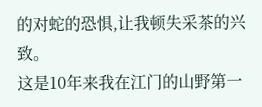的对蛇的恐惧,让我顿失采茶的兴致。
这是10年来我在江门的山野第一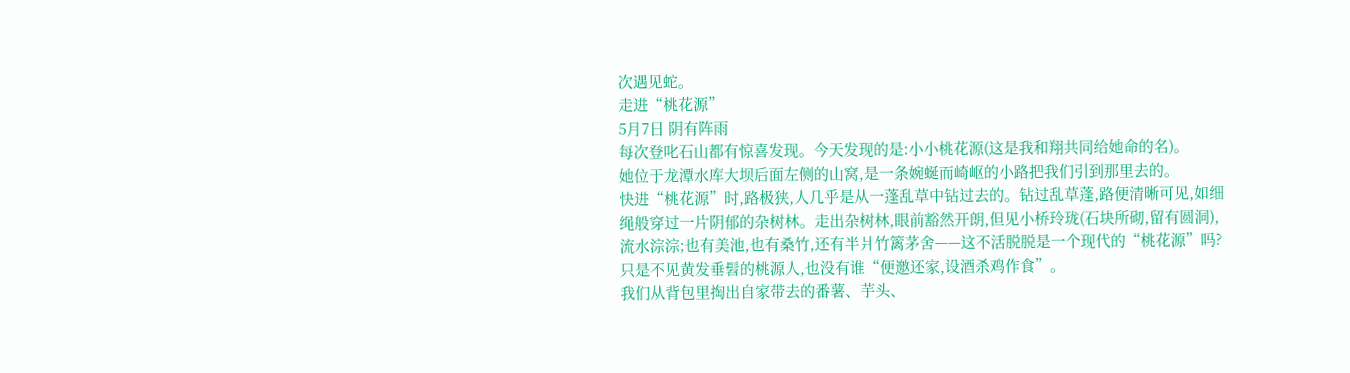次遇见蛇。
走进“桃花源”
5月7日 阴有阵雨
每次登叱石山都有惊喜发现。今天发现的是:小小桃花源(这是我和翔共同给她命的名)。
她位于龙潭水库大坝后面左侧的山窝,是一条婉蜒而崎岖的小路把我们引到那里去的。
快进“桃花源”时,路极狭,人几乎是从一蓬乱草中钻过去的。钻过乱草蓬,路便清晰可见,如细绳般穿过一片阴郁的杂树林。走出杂树林,眼前豁然开朗,但见小桥玲珑(石块所砌,留有圆洞),流水淙淙;也有美池,也有桑竹,还有半爿竹篱茅舍——这不活脱脱是一个现代的“桃花源”吗?只是不见黄发垂髫的桃源人,也没有谁“便邀还家,设酒杀鸡作食”。
我们从背包里掏出自家带去的番薯、芋头、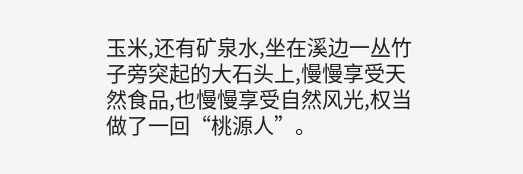玉米,还有矿泉水,坐在溪边一丛竹子旁突起的大石头上,慢慢享受天然食品,也慢慢享受自然风光,权当做了一回“桃源人”。